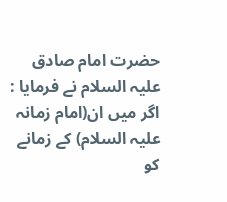حضرت امام صادق علیہ السلام نے فرمایا : اگر میں ان(امام زمانہ علیہ السلام) کے زمانے کو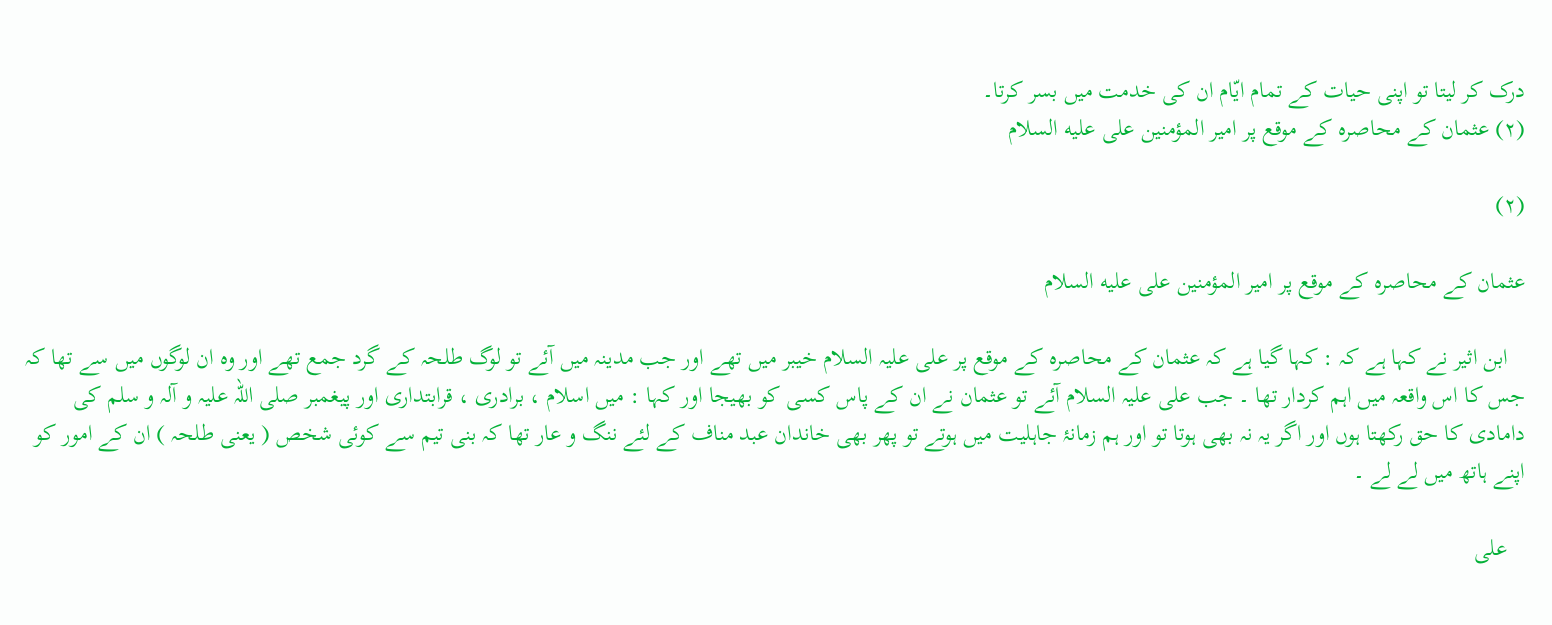درک کر لیتا تو اپنی حیات کے تمام ایّام ان کی خدمت میں بسر کرتا۔
(۲) عثمان کے محاصرہ کے موقع پر امير المؤمنين علی عليه السلام

(۲)

عثمان کے محاصرہ کے موقع پر امير المؤمنين علی عليه السلام

   ابن اثير نے کہا ہے کہ : کہا گیا ہے کہ عثمان کے محاصرہ کے موقع پر علی علیہ السلام خیبر میں تھے اور جب مدینہ میں آئے تو لوگ طلحہ کے گرد جمع تھے اور وہ ان لوگوں میں سے تھا کہ جس کا اس واقعہ میں اہم کردار تھا ۔ جب علی علیہ السلام آئے تو عثمان نے ان کے پاس کسی کو بھیجا اور کہا : میں اسلام ، برادری ، قرابتداری اور پیغمبر صلی اللہ علیہ و آلہ و سلم کی دامادی کا حق رکھتا ہوں اور اگر یہ نہ بھی ہوتا تو اور ہم زمانۂ جاہلیت میں ہوتے تو پھر بھی خاندان عبد مناف کے لئے ننگ و عار تھا کہ بنی تیم سے کوئی شخص ( یعنی طلحہ ) ان کے امور کو اپنے ہاتھ میں لے لے ۔

   على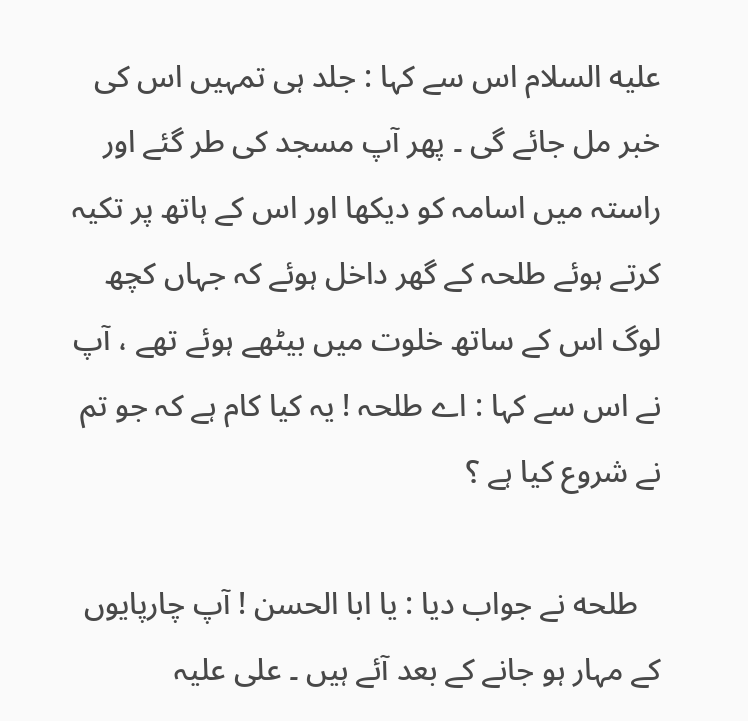عليه السلام اس سے کہا : جلد ہی تمہیں اس کی خبر مل جائے گی ۔ پھر آپ مسجد کی طر گئے اور راستہ میں اسامہ کو دیکھا اور اس کے ہاتھ پر تکیہ کرتے ہوئے طلحہ کے گھر داخل ہوئے کہ جہاں کچھ لوگ اس کے ساتھ خلوت میں بیٹھے ہوئے تھے ، آپ نے اس سے کہا : اے طلحہ ! یہ کیا کام ہے کہ جو تم نے شروع کیا ہے ؟

   طلحه نے جواب دیا : يا ابا الحسن ! آپ چارپایوں کے مہار ہو جانے کے بعد آئے ہیں ۔ علی علیہ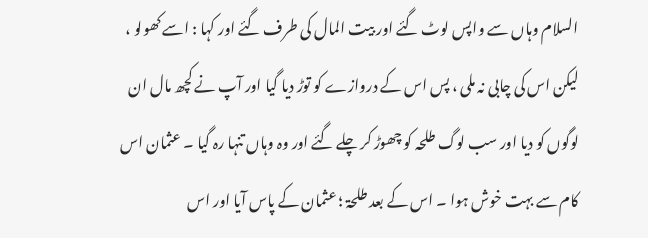السلام وہاں سے واپس لوٹ گئے اور بیت المال کی طرف گئے اور کہا : اسے کھولو ، لیکن اس کی چابی نہ ملی ، پس اس کے دروازے کو توڑ دیا گیا اور آپ نے کچھ مال ان لوگوں کو دیا اور سب لوگ طلحہ کو چھوڑ کر چلے گئے اور وہ وہاں تنہا رہ گیا ۔ عثمان اس کام سے بہت خوش ہوا ۔ اس کے بعد طلحۃ ؛ عثمان کے پاس آیا اور اس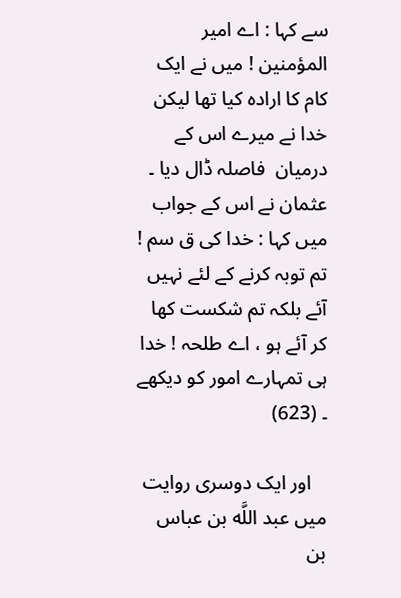سے کہا : اے امیر المؤمنین ! میں نے ایک کام کا ارادہ کیا تھا لیکن خدا نے میرے اس کے درمیان  فاصلہ ڈال دیا ۔ عثمان نے اس کے جواب میں کہا : خدا کی ق سم ! تم توبہ کرنے کے لئے نہیں آئے بلکہ تم شکست کھا کر آئے ہو ، اے طلحہ ! خدا ہی تمہارے امور کو دیکھے ۔ (623)

   اور ایک دوسری روایت میں عبد اللَّه بن عباس بن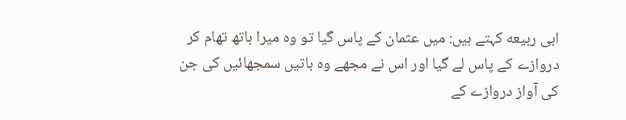ابى ربيعه کہتے ہیں: میں عثمان کے پاس گیا تو وہ میرا ہاتھ تھام کر دروازے کے پاس لے گیا اور اس نے مجھے وہ باتیں سمجھائیں کی جن کی آواز دروازے کے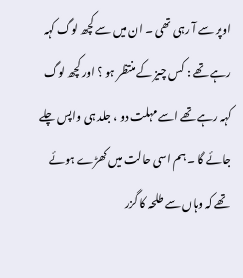اوپر سے آ رہی تھی ۔ ان میں سے کچھ لوگ کہہ رہے تھے : کس چیز کے منتظر ہو ؟ اور کچھ لوگ کہہ رہے تھے اسے مہلت دو ، جلد ہی واپس چلے جائے گا ۔ ہم اسی حالت میں کھڑے ہوئے تھے کہ وہاں سے طلحہ کا گزر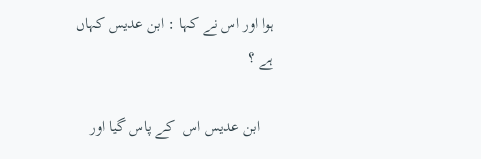ہوا اور اس نے کہا : ابن عديس كہاں ہے ؟

   ابن عديس اس  کے پاس گیا اور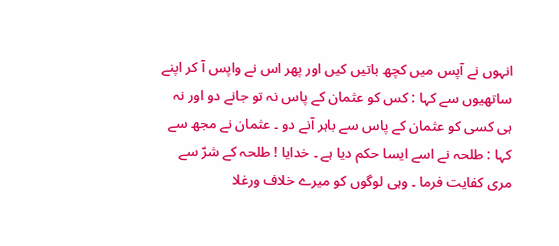انہوں نے آپس میں کچھ باتیں کیں اور پھر اس نے واپس آ کر اپنے ساتھیوں سے کہا : کس کو عثمان کے پاس نہ تو جانے دو اور نہ ہی کسی کو عثمان کے پاس سے باہر آنے دو ۔ عثمان نے مجھ سے کہا : طلحہ نے اسے ایسا حکم دیا ہے ۔ خدایا ! طلحہ کے شرّ سے مری کفایت فرما ۔ وہی لوگوں کو میرے خلاف ورغلا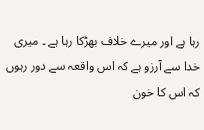رہا ہے اور میرے خلاف بھڑکا رہا ہے ۔ میری خدا سے آرزو ہے کہ اس واقعہ سے دور رہوں کہ اس کا خون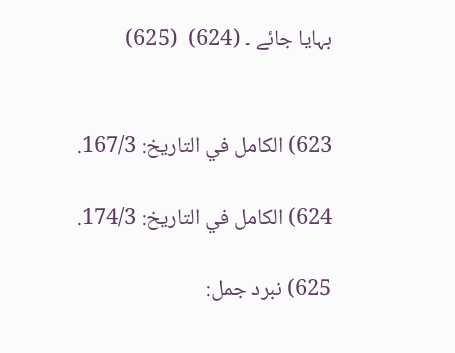بہایا جائے ۔ (624)  (625)


623) الكامل في التاريخ: 167/3.

624) الكامل في التاريخ: 174/3.

625) نبرد جمل: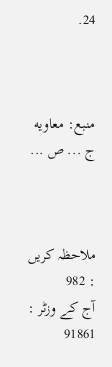24.



منبع: معاویه ج ... ص ...



ملاحظہ کریں : 982
آج کے وزٹر : 91861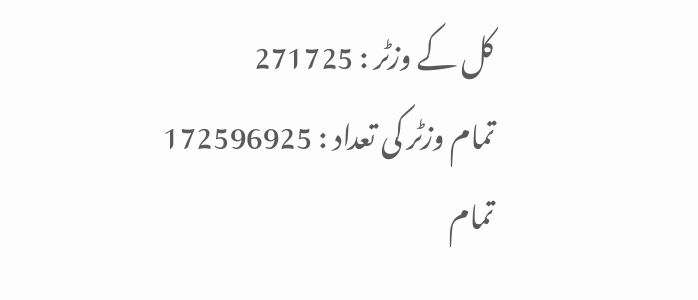کل کے وزٹر : 271725
تمام وزٹر کی تعداد : 172596925
تمام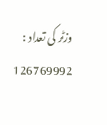وزٹر کی تعداد : 126769992